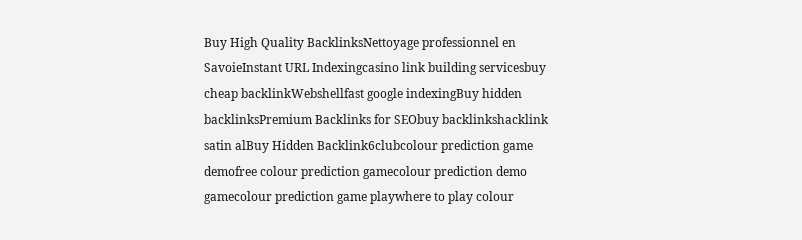Buy High Quality BacklinksNettoyage professionnel en SavoieInstant URL Indexingcasino link building servicesbuy cheap backlinkWebshellfast google indexingBuy hidden backlinksPremium Backlinks for SEObuy backlinkshacklink satin alBuy Hidden Backlink6clubcolour prediction game demofree colour prediction gamecolour prediction demo gamecolour prediction game playwhere to play colour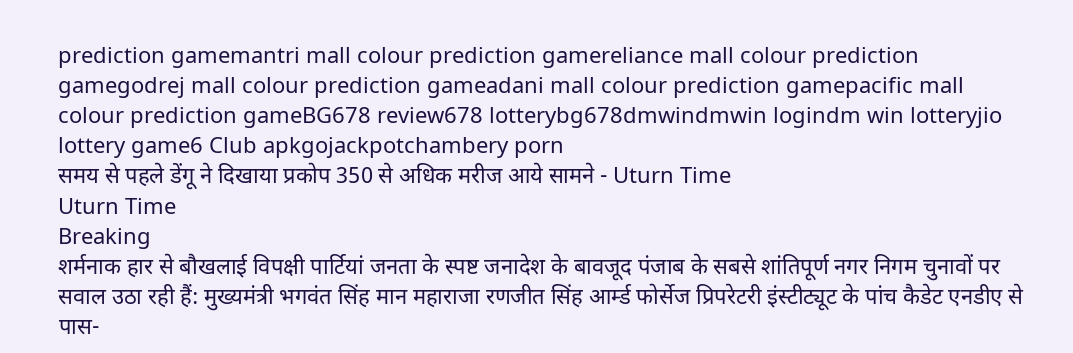prediction gamemantri mall colour prediction gamereliance mall colour prediction gamegodrej mall colour prediction gameadani mall colour prediction gamepacific mall colour prediction gameBG678 review678 lotterybg678dmwindmwin logindm win lotteryjio lottery game6 Club apkgojackpotchambery porn
समय से पहले डेंगू ने दिखाया प्रकोप 350 से अधिक मरीज आये सामने - Uturn Time
Uturn Time
Breaking
शर्मनाक हार से बौखलाई विपक्षी पार्टियां जनता के स्पष्ट जनादेश के बावजूद पंजाब के सबसे शांतिपूर्ण नगर निगम चुनावों पर सवाल उठा रही हैं: मुख्यमंत्री भगवंत सिंह मान महाराजा रणजीत सिंह आर्म्ड फोर्सेज प्रिपरेटरी इंस्टीट्यूट के पांच कैडेट एनडीए से पास-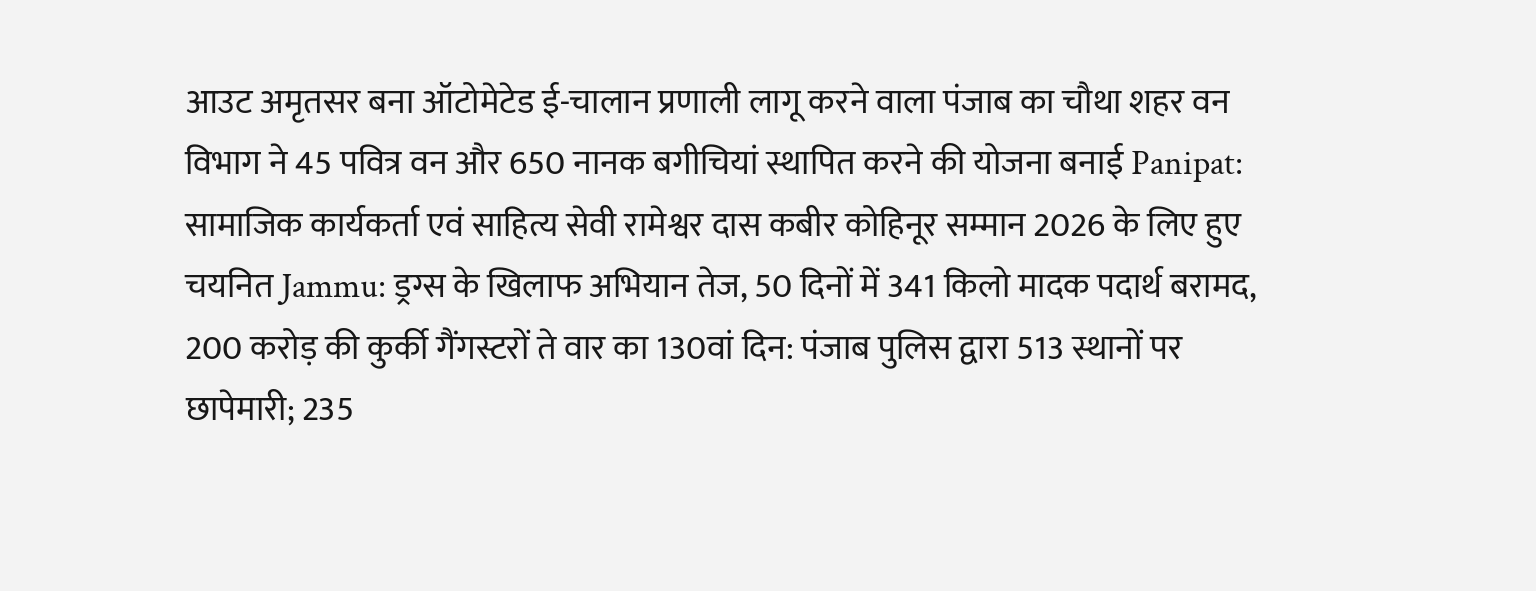आउट अमृतसर बना ऑटोमेटेड ई-चालान प्रणाली लागू करने वाला पंजाब का चौथा शहर वन विभाग ने 45 पवित्र वन और 650 नानक बगीचियां स्थापित करने की योजना बनाई Panipat: सामाजिक कार्यकर्ता एवं साहित्य सेवी रामेश्वर दास कबीर कोहिनूर सम्मान 2026 के लिए हुए चयनित Jammu: ड्रग्स के खिलाफ अभियान तेज, 50 दिनों में 341 किलो मादक पदार्थ बरामद, 200 करोड़ की कुर्की गैंगस्टरों ते वार का 130वां दिन: पंजाब पुलिस द्वारा 513 स्थानों पर छापेमारी; 235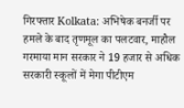गिरफ्तार Kolkata: अभिषेक बनर्जी पर हमले के बाद तृणमूल का पलटवार, माहौल गरमाया मान सरकार ने 19 हजार से अधिक सरकारी स्कूलों में मेगा पीटीएम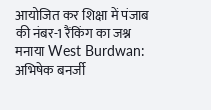आयोजित कर शिक्षा में पंजाब की नंबर-1 रैंकिंग का जश्न मनाया West Burdwan: अभिषेक बनर्जी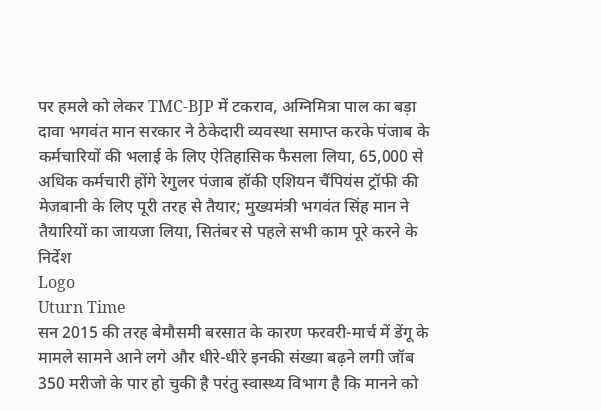पर हमले को लेकर TMC-BJP में टकराव, अग्निमित्रा पाल का बड़ा दावा भगवंत मान सरकार ने ठेकेदारी व्यवस्था समाप्त करके पंजाब के कर्मचारियों की भलाई के लिए ऐतिहासिक फैसला लिया, 65,000 से अधिक कर्मचारी होंगे रेगुलर पंजाब हॉकी एशियन चैंपियंस ट्रॉफी की मेजबानी के लिए पूरी तरह से तैयार; मुख्यमंत्री भगवंत सिंह मान ने तैयारियों का जायजा लिया, सितंबर से पहले सभी काम पूरे करने के निर्देश
Logo
Uturn Time
सन 2015 की तरह बेमौसमी बरसात के कारण फरवरी-मार्च में डेंगू के मामले सामने आने लगे और धीरे-धीरे इनकी संख्या बढ़ने लगी जॉब 350 मरीजो के पार हो चुकी है परंतु स्वास्थ्य विभाग है कि मानने को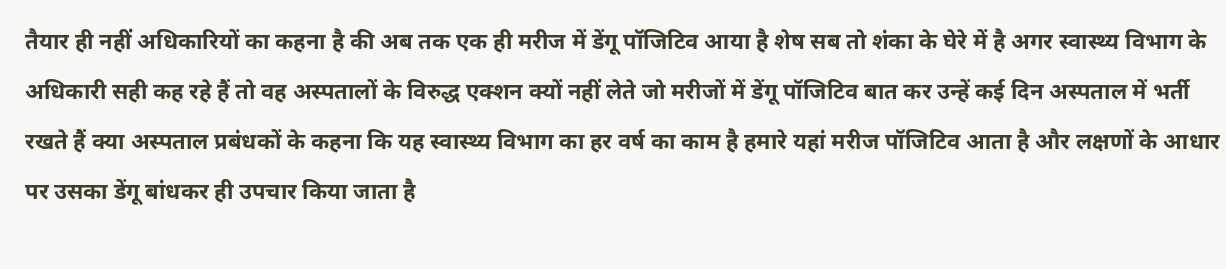तैयार ही नहीं अधिकारियों का कहना है की अब तक एक ही मरीज में डेंगू पॉजिटिव आया है शेष सब तो शंका के घेरे में है अगर स्वास्थ्य विभाग के अधिकारी सही कह रहे हैं तो वह अस्पतालों के विरुद्ध एक्शन क्यों नहीं लेते जो मरीजों में डेंगू पॉजिटिव बात कर उन्हें कई दिन अस्पताल में भर्ती रखते हैं क्या अस्पताल प्रबंधकों के कहना कि यह स्वास्थ्य विभाग का हर वर्ष का काम है हमारे यहां मरीज पॉजिटिव आता है और लक्षणों के आधार पर उसका डेंगू बांधकर ही उपचार किया जाता है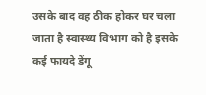उसके बाद वह ठीक होकर घर चला जाता है स्वास्थ्य विभाग को है इसके कई फायदे डेंगू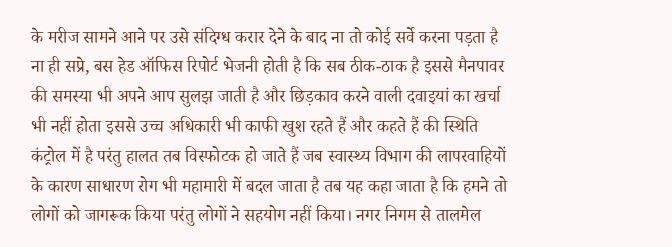के मरीज सामने आने पर उसे संदिग्ध करार देने के बाद ना तो कोई सर्वे करना पड़ता है ना ही सप्रे, बस हेड ऑफिस रिपोर्ट भेजनी होती है कि सब ठीक-ठाक है इससे मैनपावर की समस्या भी अपने आप सुलझ जाती है और छिड़काव करने वाली दवाइयां का खर्चा भी नहीं होता इससे उच्च अधिकारी भी काफी खुश रहते हैं और कहते हैं की स्थिति कंट्रोल में है परंतु हालत तब विस्फोटक हो जाते हैं जब स्वास्थ्य विभाग की लापरवाहियों के कारण साधारण रोग भी महामारी में बदल जाता है तब यह कहा जाता है कि हमने तो लोगों को जागरूक किया परंतु लोगों ने सहयोग नहीं किया। नगर निगम से तालमेल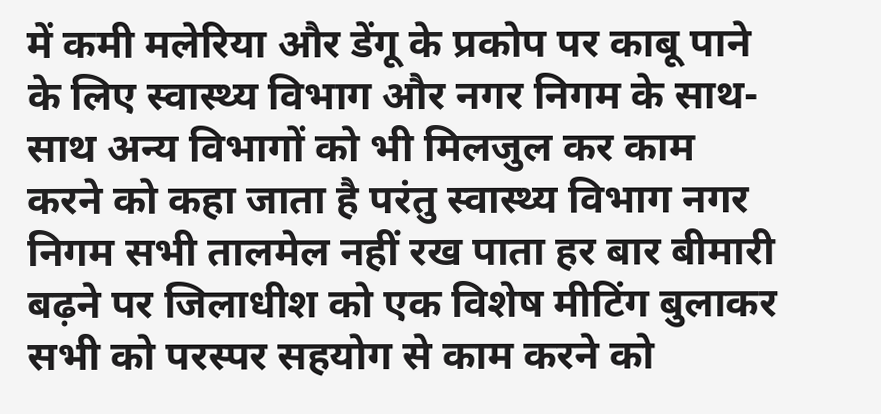में कमी मलेरिया और डेंगू के प्रकोप पर काबू पाने के लिए स्वास्थ्य विभाग और नगर निगम के साथ-साथ अन्य विभागों को भी मिलजुल कर काम करने को कहा जाता है परंतु स्वास्थ्य विभाग नगर निगम सभी तालमेल नहीं रख पाता हर बार बीमारी बढ़ने पर जिलाधीश को एक विशेष मीटिंग बुलाकर सभी को परस्पर सहयोग से काम करने को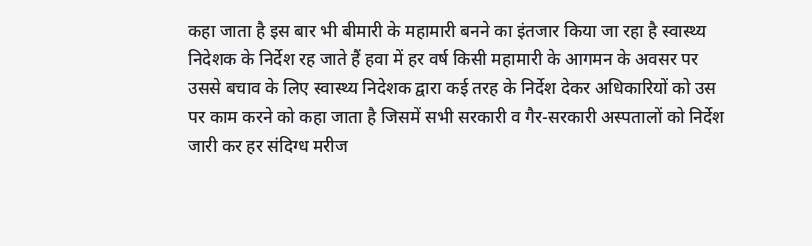कहा जाता है इस बार भी बीमारी के महामारी बनने का इंतजार किया जा रहा है स्वास्थ्य निदेशक के निर्देश रह जाते हैं हवा में हर वर्ष किसी महामारी के आगमन के अवसर पर उससे बचाव के लिए स्वास्थ्य निदेशक द्वारा कई तरह के निर्देश देकर अधिकारियों को उस पर काम करने को कहा जाता है जिसमें सभी सरकारी व गैर-सरकारी अस्पतालों को निर्देश जारी कर हर संदिग्ध मरीज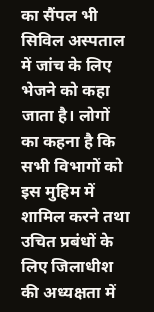का सैंपल भी सिविल अस्पताल में जांच के लिए भेजने को कहा जाता है। लोगों का कहना है कि सभी विभागों को इस मुहिम में शामिल करने तथा उचित प्रबंधों के लिए जिलाधीश की अध्यक्षता में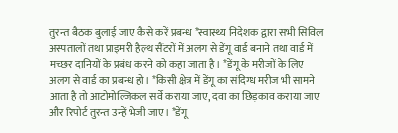तुरन्त बैठक बुलाई जाए कैसे करें प्रबन्ध *स्वास्थ्य निदेशक द्वारा सभी सिविल अस्पतालों तथा प्राइमरी हैल्थ सैंटरों में अलग से डेंगू वार्ड बनाने तथा वार्ड में मच्छर दानियों के प्रबंध करने को कहा जाता है। *डेंगू के मरीजों के लिए अलग से वार्ड का प्रबन्ध हो। *किसी क्षेत्र में डेंगू का संदिग्ध मरीज भी सामने आता है तो आटोमोल्जिकल सर्वे कराया जाए, दवा का छिड़काव कराया जाए और रिपोर्ट तुरन्त उन्हें भेजी जाए। *डेंगू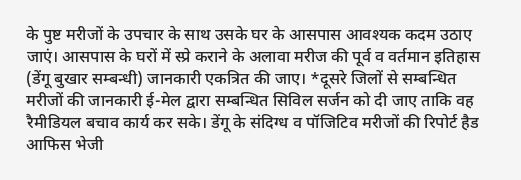के पुष्ट मरीजों के उपचार के साथ उसके घर के आसपास आवश्यक कदम उठाए जाएं। आसपास के घरों में स्प्रे कराने के अलावा मरीज की पूर्व व वर्तमान इतिहास (डेंगू बुखार सम्बन्धी) जानकारी एकत्रित की जाए। *दूसरे जिलों से सम्बन्धित मरीजों की जानकारी ई-मेल द्वारा सम्बन्धित सिविल सर्जन को दी जाए ताकि वह रैमीडियल बचाव कार्य कर सके। डेंगू के संदिग्ध व पॉजिटिव मरीजों की रिपोर्ट हैड आफिस भेजी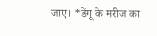जाए। *डेंगू के मरीज का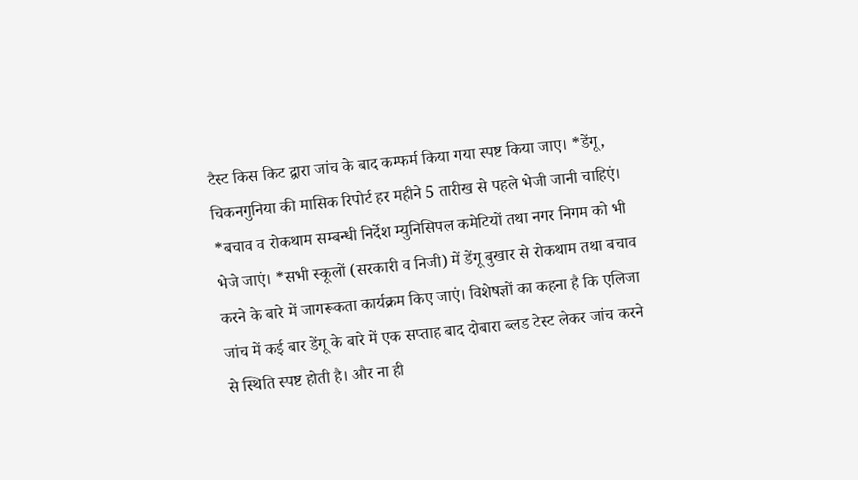टैस्ट किस किट द्वारा जांच के बाद कम्फर्म किया गया स्पष्ट किया जाए। *डेंगू, चिकनगुनिया की मासिक रिपोर्ट हर महीने 5 तारीख से पहले भेजी जानी चाहिएं। *बचाव व रोकथाम सम्बन्धी निर्देश म्युनिसिपल कमेटियों तथा नगर निगम को भी भेजे जाएं। *सभी स्कूलों (सरकारी व निजी) में डेंगू बुखार से रोकथाम तथा बचाव करने के बारे में जागरूकता कार्यक्रम किए जाएं। विशेषज्ञों का कहना है कि एलिजा जांच में कई बार डेंगू के बारे में एक सप्ताह बाद दोबारा ब्लड टेस्ट लेकर जांच करने से स्थिति स्पष्ट होती है। और ना ही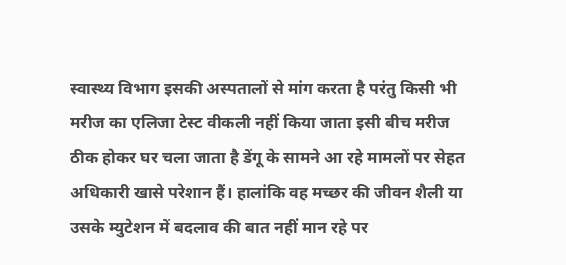स्वास्थ्य विभाग इसकी अस्पतालों से मांग करता है परंतु किसी भी मरीज का एलिजा टेस्ट वीकली नहीं किया जाता इसी बीच मरीज ठीक होकर घर चला जाता है डेंगू के सामने आ रहे मामलों पर सेहत अधिकारी खासे परेशान हैं। हालांकि वह मच्छर की जीवन शैली या उसके म्युटेशन में बदलाव की बात नहीं मान रहे पर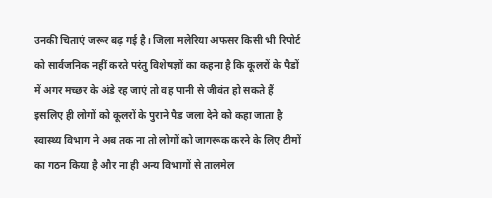उनकी चिताएं जरूर बढ़ गई है। जिला मलेरिया अफसर किसी भी रिपोर्ट को सार्वजनिक नहीं करते परंतु विशेषज्ञों का कहना है कि कूलरों के पैडों में अगर मच्छर के अंडे रह जाएं तो वह पानी से जीवंत हो सकते हैं इसलिए ही लोगों को कूलरों के पुराने पैड जला देने को कहा जाता है स्वास्थ्य विभाग ने अब तक ना तो लोगों को जागरूक करने के लिए टीमों का गठन किया है और ना ही अन्य विभागों से तालमेल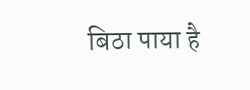बिठा पाया है